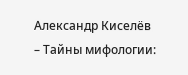Александр Киселёв – Тайны мифологии: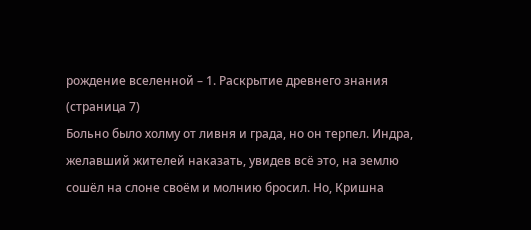рождение вселенной – 1. Раскрытие древнего знания (страница 7)
Больно было холму от ливня и града, но он терпел. Индра, желавший жителей наказать, увидев всё это, на землю сошёл на слоне своём и молнию бросил. Но, Кришна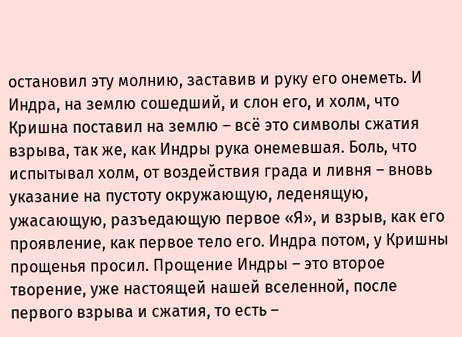остановил эту молнию, заставив и руку его онеметь. И Индра, на землю сошедший, и слон его, и холм, что Кришна поставил на землю – всё это символы сжатия взрыва, так же, как Индры рука онемевшая. Боль, что испытывал холм, от воздействия града и ливня – вновь указание на пустоту окружающую, леденящую, ужасающую, разъедающую первое «Я», и взрыв, как его проявление, как первое тело его. Индра потом, у Кришны прощенья просил. Прощение Индры – это второе творение, уже настоящей нашей вселенной, после первого взрыва и сжатия, то есть –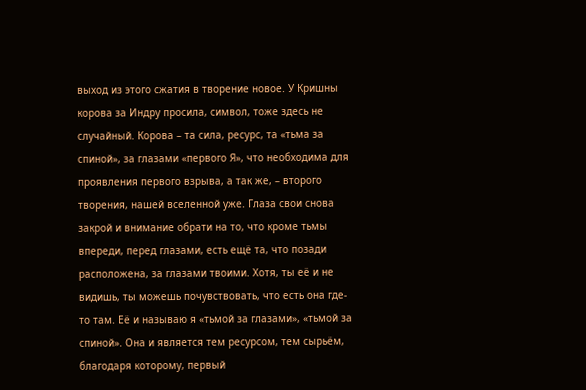выход из этого сжатия в творение новое. У Кришны корова за Индру просила, символ, тоже здесь не случайный. Корова – та сила, ресурс, та «тьма за спиной», за глазами «первого Я», что необходима для проявления первого взрыва, а так же, – второго творения, нашей вселенной уже. Глаза свои снова закрой и внимание обрати на то, что кроме тьмы впереди, перед глазами, есть ещё та, что позади расположена, за глазами твоими. Хотя, ты её и не видишь, ты можешь почувствовать, что есть она где-то там. Её и называю я «тьмой за глазами», «тьмой за спиной». Она и является тем ресурсом, тем сырьём, благодаря которому, первый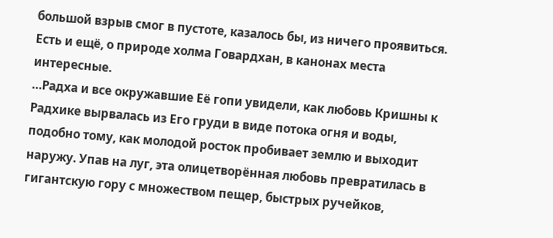большой взрыв смог в пустоте, казалось бы, из ничего проявиться.
Есть и ещё, о природе холма Говардхан, в канонах места интересные.
…Радха и все окружавшие Её гопи увидели, как любовь Кришны к Радхике вырвалась из Его груди в виде потока огня и воды, подобно тому, как молодой росток пробивает землю и выходит наружу. Упав на луг, эта олицетворённая любовь превратилась в гигантскую гору с множеством пещер, быстрых ручейков,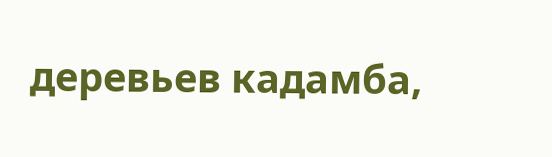деревьев кадамба,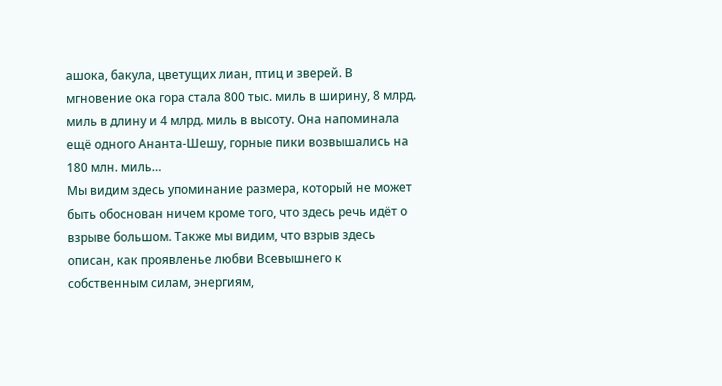ашока, бакула, цветущих лиан, птиц и зверей. В мгновение ока гора стала 800 тыс. миль в ширину, 8 млрд. миль в длину и 4 млрд. миль в высоту. Она напоминала ещё одного Ананта-Шешу, горные пики возвышались на 180 млн. миль…
Мы видим здесь упоминание размера, который не может быть обоснован ничем кроме того, что здесь речь идёт о взрыве большом. Также мы видим, что взрыв здесь описан, как проявленье любви Всевышнего к собственным силам, энергиям,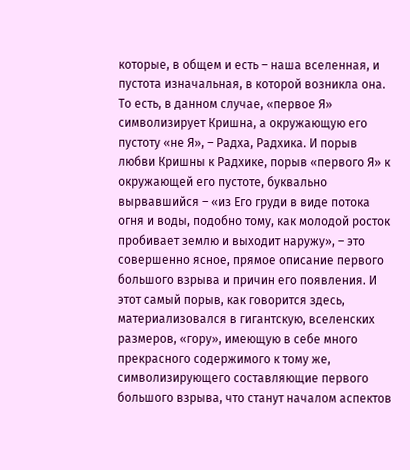которые, в общем и есть – наша вселенная, и пустота изначальная, в которой возникла она. То есть, в данном случае, «первое Я» символизирует Кришна, а окружающую его пустоту «не Я», – Радха, Радхика. И порыв любви Кришны к Радхике, порыв «первого Я» к окружающей его пустоте, буквально вырвавшийся – «из Его груди в виде потока огня и воды, подобно тому, как молодой росток пробивает землю и выходит наружу», – это совершенно ясное, прямое описание первого большого взрыва и причин его появления. И этот самый порыв, как говорится здесь, материализовался в гигантскую, вселенских размеров, «гору», имеющую в себе много прекрасного содержимого к тому же, символизирующего составляющие первого большого взрыва, что станут началом аспектов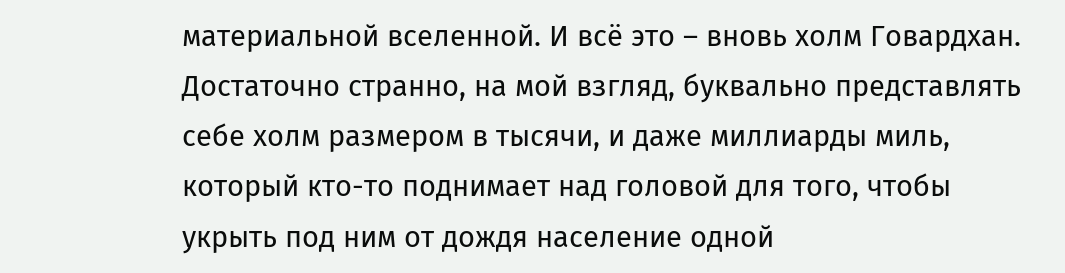материальной вселенной. И всё это – вновь холм Говардхан. Достаточно странно, на мой взгляд, буквально представлять себе холм размером в тысячи, и даже миллиарды миль, который кто-то поднимает над головой для того, чтобы укрыть под ним от дождя население одной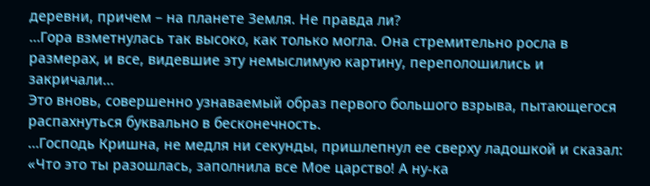деревни, причем – на планете Земля. Не правда ли?
…Гора взметнулась так высоко, как только могла. Она стремительно росла в размерах, и все, видевшие эту немыслимую картину, переполошились и закричали…
Это вновь, совершенно узнаваемый образ первого большого взрыва, пытающегося распахнуться буквально в бесконечность.
…Господь Кришна, не медля ни секунды, пришлепнул ее сверху ладошкой и сказал: «Что это ты разошлась, заполнила все Мое царство! А ну-ка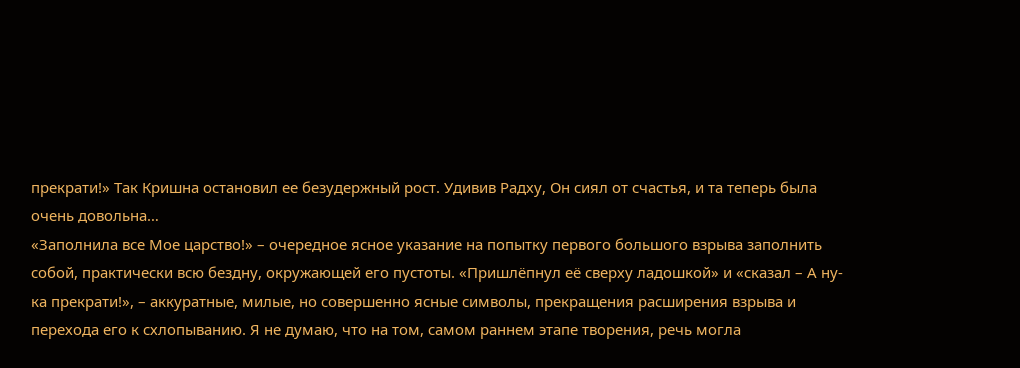прекрати!» Так Кришна остановил ее безудержный рост. Удивив Радху, Он сиял от счастья, и та теперь была очень довольна…
«Заполнила все Мое царство!» – очередное ясное указание на попытку первого большого взрыва заполнить собой, практически всю бездну, окружающей его пустоты. «Пришлёпнул её сверху ладошкой» и «сказал – А ну-ка прекрати!», – аккуратные, милые, но совершенно ясные символы, прекращения расширения взрыва и перехода его к схлопыванию. Я не думаю, что на том, самом раннем этапе творения, речь могла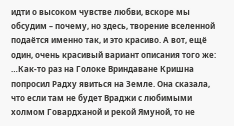идти о высоком чувстве любви, вскоре мы обсудим – почему, но здесь, творение вселенной подаётся именно так, и это красиво. А вот, ещё один, очень красивый вариант описания того же:
…Как-то раз на Голоке Вриндаване Кришна попросил Радху явиться на Земле. Она сказала, что если там не будет Враджи с любимыми холмом Говардханой и рекой Ямуной, то не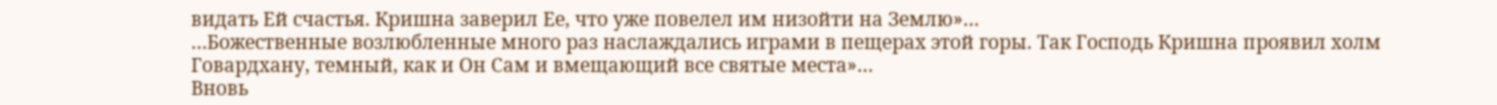видать Ей счастья. Кришна заверил Ее, что уже повелел им низойти на Землю»…
…Божественные возлюбленные много раз наслаждались играми в пещерах этой горы. Так Господь Кришна проявил холм Говардхану, темный, как и Он Сам и вмещающий все святые места»…
Вновь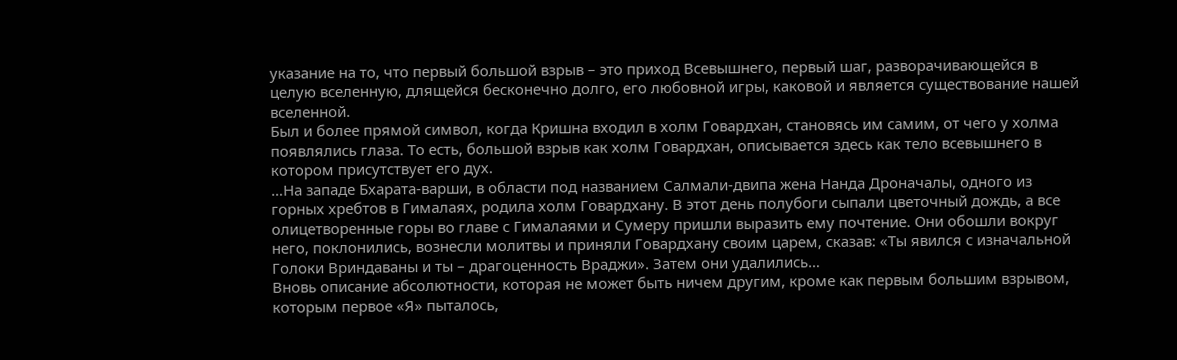указание на то, что первый большой взрыв – это приход Всевышнего, первый шаг, разворачивающейся в целую вселенную, длящейся бесконечно долго, его любовной игры, каковой и является существование нашей вселенной.
Был и более прямой символ, когда Кришна входил в холм Говардхан, становясь им самим, от чего у холма появлялись глаза. То есть, большой взрыв как холм Говардхан, описывается здесь как тело всевышнего в котором присутствует его дух.
…На западе Бхарата-варши, в области под названием Салмали-двипа жена Нанда Дроначалы, одного из горных хребтов в Гималаях, родила холм Говардхану. В этот день полубоги сыпали цветочный дождь, а все олицетворенные горы во главе с Гималаями и Сумеру пришли выразить ему почтение. Они обошли вокруг него, поклонились, вознесли молитвы и приняли Говардхану своим царем, сказав: «Ты явился с изначальной Голоки Вриндаваны и ты – драгоценность Враджи». Затем они удалились…
Вновь описание абсолютности, которая не может быть ничем другим, кроме как первым большим взрывом, которым первое «Я» пыталось,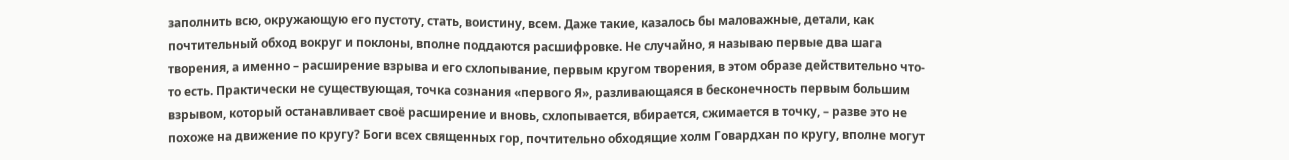заполнить всю, окружающую его пустоту, стать, воистину, всем. Даже такие, казалось бы маловажные, детали, как почтительный обход вокруг и поклоны, вполне поддаются расшифровке. Не случайно, я называю первые два шага творения, а именно – расширение взрыва и его схлопывание, первым кругом творения, в этом образе действительно что-то есть. Практически не существующая, точка сознания «первого Я», разливающаяся в бесконечность первым большим взрывом, который останавливает своё расширение и вновь, схлопывается, вбирается, сжимается в точку, – разве это не похоже на движение по кругу? Боги всех священных гор, почтительно обходящие холм Говардхан по кругу, вполне могут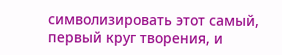символизировать этот самый, первый круг творения, и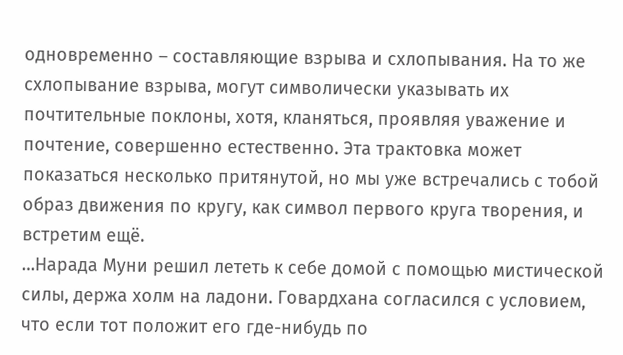одновременно – составляющие взрыва и схлопывания. На то же схлопывание взрыва, могут символически указывать их почтительные поклоны, хотя, кланяться, проявляя уважение и почтение, совершенно естественно. Эта трактовка может показаться несколько притянутой, но мы уже встречались с тобой образ движения по кругу, как символ первого круга творения, и встретим ещё.
…Нарада Муни решил лететь к себе домой с помощью мистической силы, держа холм на ладони. Говардхана согласился с условием, что если тот положит его где-нибудь по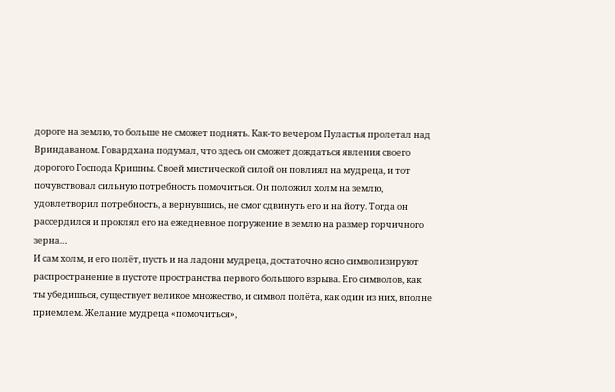дороге на землю, то больше не сможет поднять. Как-то вечером Пуластья пролетал над Вриндаваном. Говардхана подумал, что здесь он сможет дождаться явления своего дорогого Господа Кришны. Своей мистической силой он повлиял на мудреца, и тот почувствовал сильную потребность помочиться. Он положил холм на землю, удовлетворил потребность, а вернувшись, не смог сдвинуть его и на йоту. Тогда он рассердился и проклял его на ежедневное погружение в землю на размер горчичного зерна…
И сам холм, и его полёт, пусть и на ладони мудреца, достаточно ясно символизируют распространение в пустоте пространства первого большого взрыва. Его символов, как ты убедишься, существует великое множество, и символ полёта, как один из них, вполне приемлем. Желание мудреца «помочиться»,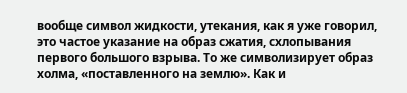вообще символ жидкости, утекания, как я уже говорил, это частое указание на образ сжатия, схлопывания первого большого взрыва. То же символизирует образ холма, «поставленного на землю». Как и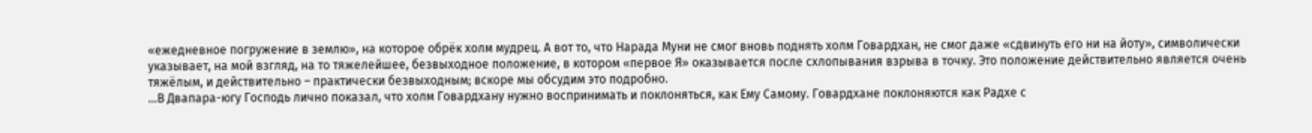«ежедневное погружение в землю», на которое обрёк холм мудрец. А вот то, что Нарада Муни не смог вновь поднять холм Говардхан, не смог даже «сдвинуть его ни на йоту», символически указывает, на мой взгляд, на то тяжелейшее, безвыходное положение, в котором «первое Я» оказывается после схлопывания взрыва в точку. Это положение действительно является очень тяжёлым, и действительно – практически безвыходным; вскоре мы обсудим это подробно.
…В Двапара-югу Господь лично показал, что холм Говардхану нужно воспринимать и поклоняться, как Ему Самому. Говардхане поклоняются как Радхе с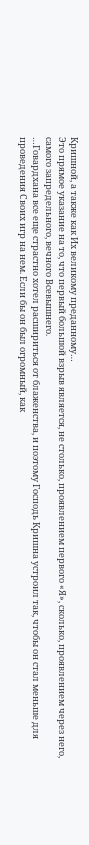Кришной, а также как Их великому преданному…
Это прямое указание на то, что первый большой взрыв является, не столько, проявлением первого «Я», сколько, проявлением через него, самого запредельного, вечного Всевышнего.
…Говардхана все еще страстно хотел расшириться от блаженства, и поэтому Господь Кришна устроил так, чтобы он стал меньше для проведения Своих игр на нем. Если бы он был огромный, как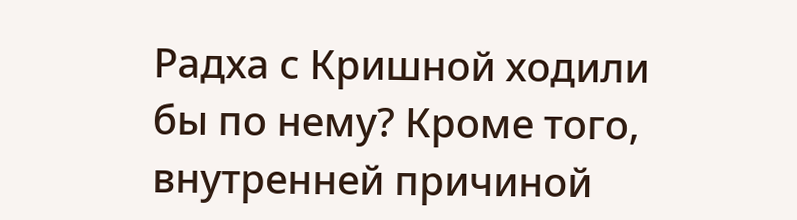Радха с Кришной ходили бы по нему? Кроме того, внутренней причиной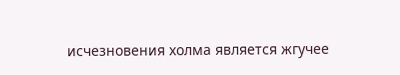исчезновения холма является жгучее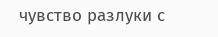чувство разлуки с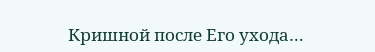Кришной после Его ухода…